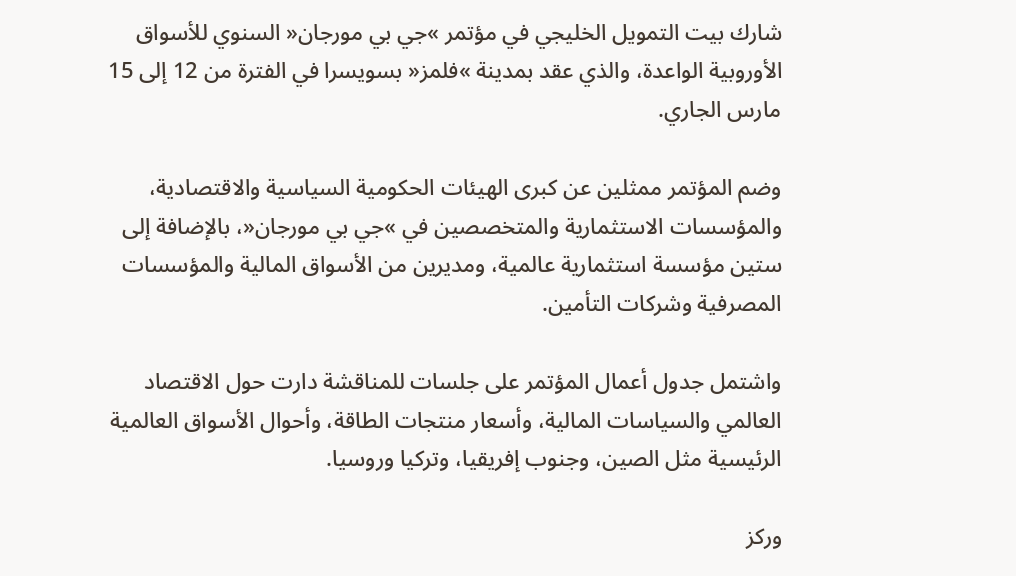شارك بيت التمويل الخليجي في مؤتمر »جي بي مورجان« السنوي للأسواق الأوروبية الواعدة، والذي عقد بمدينة »فلمز« بسويسرا في الفترة من 12 إلى 15 مارس الجاري.

وضم المؤتمر ممثلين عن كبرى الهيئات الحكومية السياسية والاقتصادية، والمؤسسات الاستثمارية والمتخصصين في »جي بي مورجان«، بالإضافة إلى ستين مؤسسة استثمارية عالمية، ومديرين من الأسواق المالية والمؤسسات المصرفية وشركات التأمين.

واشتمل جدول أعمال المؤتمر على جلسات للمناقشة دارت حول الاقتصاد العالمي والسياسات المالية، وأسعار منتجات الطاقة، وأحوال الأسواق العالمية الرئيسية مثل الصين، وجنوب إفريقيا، وتركيا وروسيا.

وركز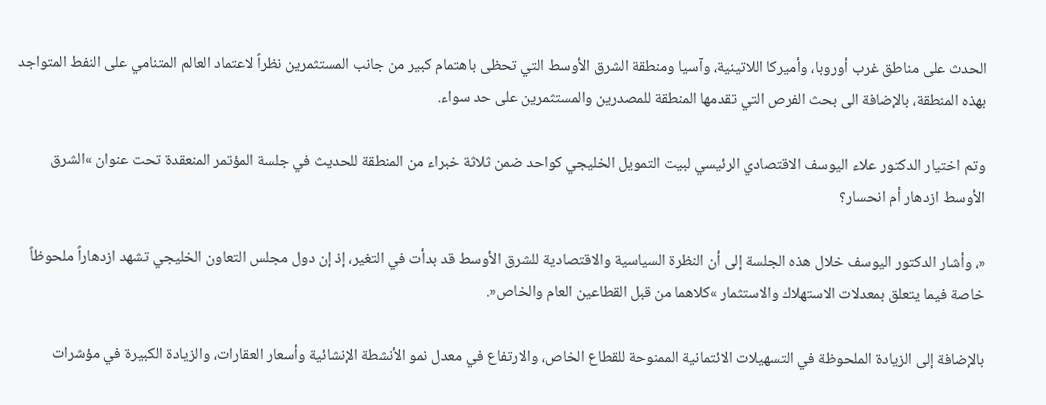الحدث على مناطق غرب أوروبا، وأميركا اللاتينية، وآسيا ومنطقة الشرق الأوسط التي تحظى باهتمام كبير من جانب المستثمرين نظراً لاعتماد العالم المتنامي على النفط المتواجد بهذه المنطقة، بالإضافة الى بحث الفرص التي تقدمها المنطقة للمصدرين والمستثمرين على حد سواء.

وتم اختيار الدكتور علاء اليوسف الاقتصادي الرئيسي لبيت التمويل الخليجي كواحد ضمن ثلاثة خبراء من المنطقة للحديث في جلسة المؤتمر المنعقدة تحت عنوان »الشرق الأوسط ازدهار أم انحسار؟

«، وأشار الدكتور اليوسف خلال هذه الجلسة إلى أن النظرة السياسية والاقتصادية للشرق الأوسط قد بدأت في التغير، إذ إن دول مجلس التعاون الخليجي تشهد ازدهاراً ملحوظاً خاصة فيما يتعلق بمعدلات الاستهلاك والاستثمار »كلاهما من قبل القطاعين العام والخاص«.

بالإضافة إلى الزيادة الملحوظة في التسهيلات الائتمانية الممنوحة للقطاع الخاص، والارتفاع في معدل نمو الأنشطة الإنشائية وأسعار العقارات، والزيادة الكبيرة في مؤشرات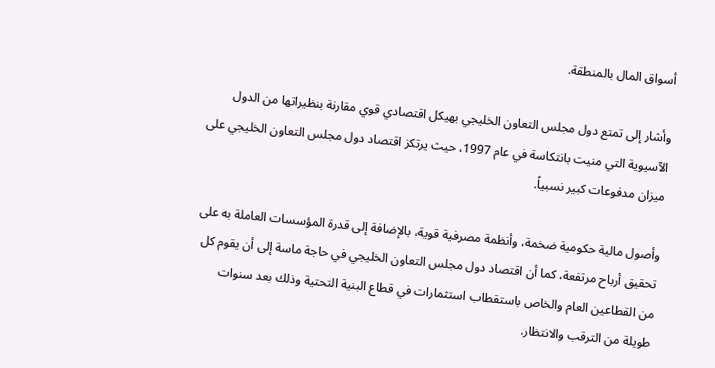أسواق المال بالمنطقة.

وأشار إلى تمتع دول مجلس التعاون الخليجي بهيكل اقتصادي قوي مقارنة بنظيراتها من الدول الآسيوية التي منيت بانتكاسة في عام 1997، حيث يرتكز اقتصاد دول مجلس التعاون الخليجي على ميزان مدفوعات كبير نسبياً.

وأصول مالية حكومية ضخمة، وأنظمة مصرفية قوية، بالإضافة إلى قدرة المؤسسات العاملة به على تحقيق أرباح مرتفعة، كما أن اقتصاد دول مجلس التعاون الخليجي في حاجة ماسة إلى أن يقوم كل من القطاعين العام والخاص باستقطاب استثمارات في قطاع البنية التحتية وذلك بعد سنوات طويلة من الترقب والانتظار.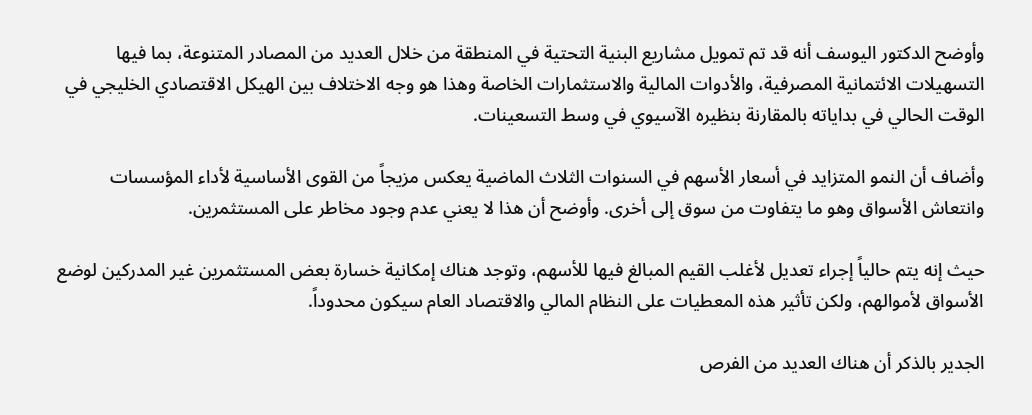وأوضح الدكتور اليوسف أنه قد تم تمويل مشاريع البنية التحتية في المنطقة من خلال العديد من المصادر المتنوعة، بما فيها التسهيلات الائتمانية المصرفية، والأدوات المالية والاستثمارات الخاصة وهذا هو وجه الاختلاف بين الهيكل الاقتصادي الخليجي في الوقت الحالي في بداياته بالمقارنة بنظيره الآسيوي في وسط التسعينات.

وأضاف أن النمو المتزايد في أسعار الأسهم في السنوات الثلاث الماضية يعكس مزيجاً من القوى الأساسية لأداء المؤسسات وانتعاش الأسواق وهو ما يتفاوت من سوق إلى أخرى. وأوضح أن هذا لا يعني عدم وجود مخاطر على المستثمرين.

حيث إنه يتم حالياً إجراء تعديل لأغلب القيم المبالغ فيها للأسهم، وتوجد هناك إمكانية خسارة بعض المستثمرين غير المدركين لوضع الأسواق لأموالهم، ولكن تأثير هذه المعطيات على النظام المالي والاقتصاد العام سيكون محدوداً.

الجدير بالذكر أن هناك العديد من الفرص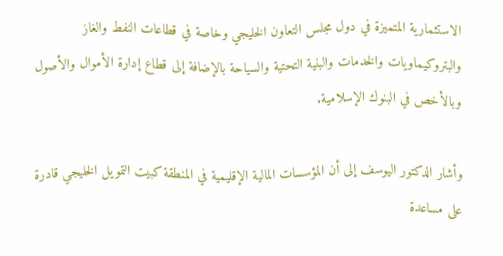الاستثمارية المتميزة في دول مجلس التعاون الخليجي وخاصة في قطاعات النفط والغاز والبتروكيماويات والخدمات والبنية التحتية والسياحة بالإضافة إلى قطاع إدارة الأموال والأصول وبالأخص في البنوك الإسلامية.

وأشار الدكتور اليوسف إلى أن المؤسسات المالية الإقليمية في المنطقة كبيت التمويل الخليجي قادرة على مساعدة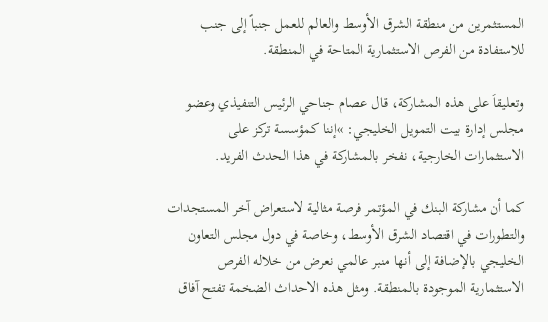المستثمرين من منطقة الشرق الأوسط والعالم للعمل جنباً إلى جنب للاستفادة من الفرص الاستثمارية المتاحة في المنطقة.

وتعليقاَ على هذه المشاركة، قال عصام جناحي الرئيس التنفيذي وعضو مجلس إدارة بيت التمويل الخليجي: »إننا كمؤسسة تركز على الاستثمارات الخارجية، نفخر بالمشاركة في هذا الحدث الفريد.

كما أن مشاركة البنك في المؤتمر فرصة مثالية لاستعراض آخر المستجدات والتطورات في اقتصاد الشرق الأوسط، وخاصة في دول مجلس التعاون الخليجي بالإضافة إلى أنها منبر عالمي نعرض من خلاله الفرص الاستثمارية الموجودة بالمنطقة. ومثل هذه الاحداث الضخمة تفتح آفاق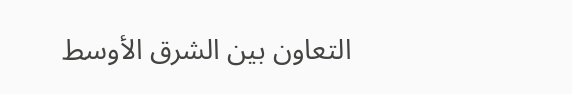التعاون بين الشرق الأوسط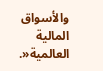والأسواق المالية العالمية«.